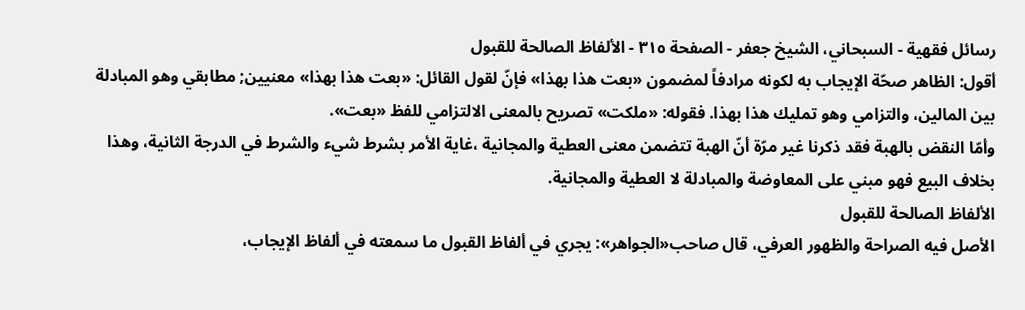رسائل فقهية - السبحاني، الشيخ جعفر - الصفحة ٣١٥ - الألفاظ الصالحة للقبول
أقول: الظاهر صحّة الإيجاب به لكونه مرادفاً لمضمون «بعت هذا بهذا» فإنّ لقول القائل: «بعت هذا بهذا» معنيين; مطابقي وهو المبادلة بين المالين، والتزامي وهو تمليك هذا بهذا. فقوله: «ملكت» تصريح بالمعنى الالتزامي للفظ «بعت».
وأمّا النقض بالهبة فقد ذكرنا غير مرّة أنّ الهبة تتضمن معنى العطية والمجانية ،غاية الأمر بشرط شيء والشرط في الدرجة الثانية، وهذا بخلاف البيع فهو مبني على المعاوضة والمبادلة لا العطية والمجانية.
الألفاظ الصالحة للقبول
الأصل فيه الصراحة والظهور العرفي، قال صاحب«الجواهر»: يجري في ألفاظ القبول ما سمعته في ألفاظ الإيجاب،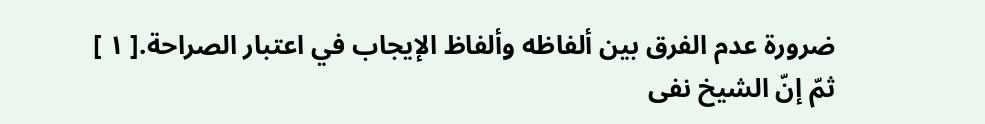ضرورة عدم الفرق بين ألفاظه وألفاظ الإيجاب في اعتبار الصراحة.[ ١ ]
ثمّ إنّ الشيخ نفى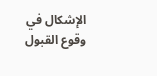الإشكال في وقوع القبول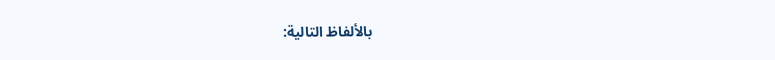بالألفاظ التالية: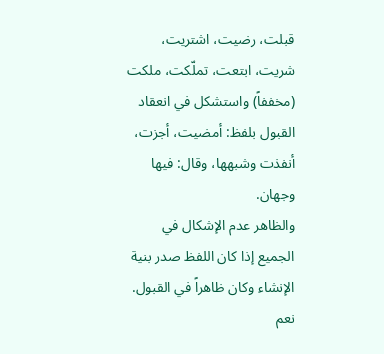قبلت، رضيت، اشتريت، شريت، ابتعت، تملّكت، ملكت (مخففاً) واستشكل في انعقاد القبول بلفظ: أمضيت، أجزت، أنفذت وشبهها، وقال: فيها وجهان.
والظاهر عدم الإشكال في الجميع إذا كان اللفظ صدر بنية الإنشاء وكان ظاهراً في القبول.
نعم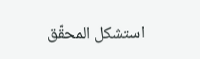استشكل المحقّق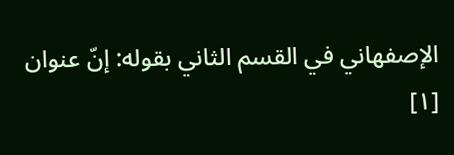الإصفهاني في القسم الثاني بقوله: إنّ عنوان
[١]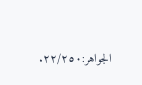الجواهر:٢٢/٢٥٠.